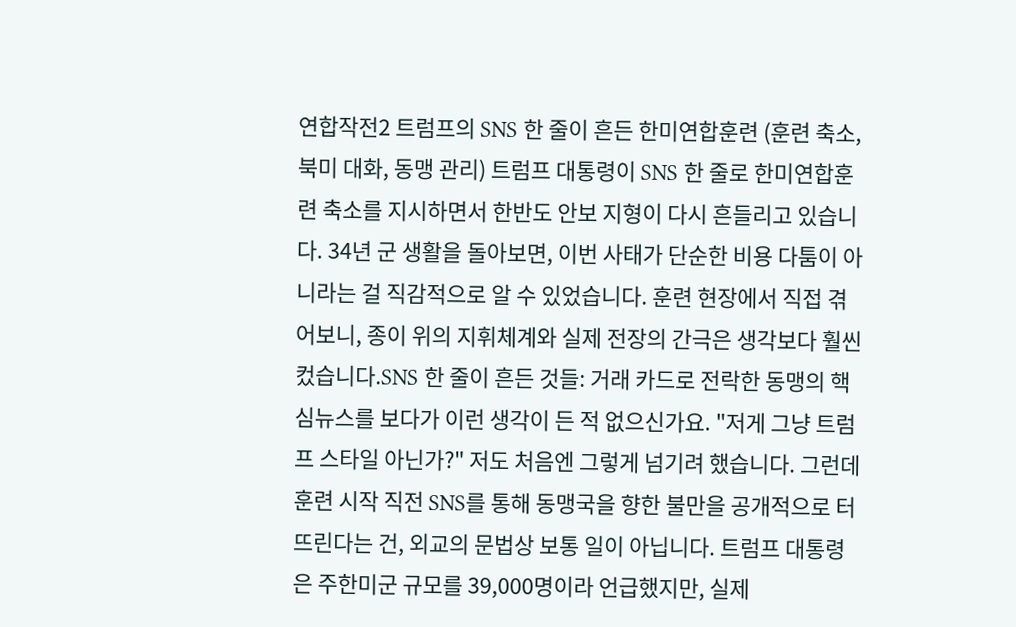연합작전2 트럼프의 SNS 한 줄이 흔든 한미연합훈련 (훈련 축소, 북미 대화, 동맹 관리) 트럼프 대통령이 SNS 한 줄로 한미연합훈련 축소를 지시하면서 한반도 안보 지형이 다시 흔들리고 있습니다. 34년 군 생활을 돌아보면, 이번 사태가 단순한 비용 다툼이 아니라는 걸 직감적으로 알 수 있었습니다. 훈련 현장에서 직접 겪어보니, 종이 위의 지휘체계와 실제 전장의 간극은 생각보다 훨씬 컸습니다.SNS 한 줄이 흔든 것들: 거래 카드로 전락한 동맹의 핵심뉴스를 보다가 이런 생각이 든 적 없으신가요. "저게 그냥 트럼프 스타일 아닌가?" 저도 처음엔 그렇게 넘기려 했습니다. 그런데 훈련 시작 직전 SNS를 통해 동맹국을 향한 불만을 공개적으로 터뜨린다는 건, 외교의 문법상 보통 일이 아닙니다. 트럼프 대통령은 주한미군 규모를 39,000명이라 언급했지만, 실제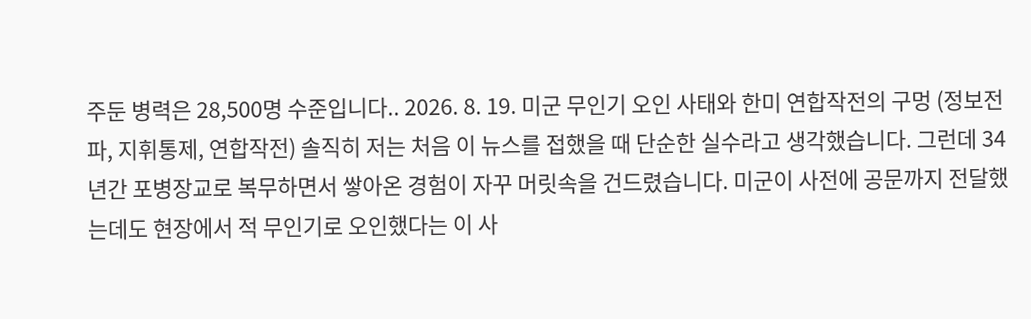주둔 병력은 28,500명 수준입니다.. 2026. 8. 19. 미군 무인기 오인 사태와 한미 연합작전의 구멍 (정보전파, 지휘통제, 연합작전) 솔직히 저는 처음 이 뉴스를 접했을 때 단순한 실수라고 생각했습니다. 그런데 34년간 포병장교로 복무하면서 쌓아온 경험이 자꾸 머릿속을 건드렸습니다. 미군이 사전에 공문까지 전달했는데도 현장에서 적 무인기로 오인했다는 이 사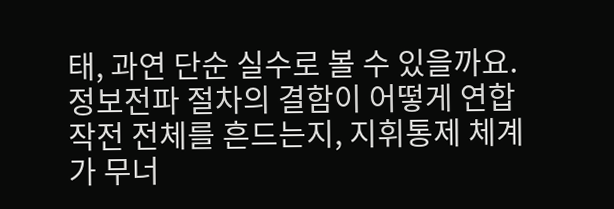태, 과연 단순 실수로 볼 수 있을까요. 정보전파 절차의 결함이 어떻게 연합작전 전체를 흔드는지, 지휘통제 체계가 무너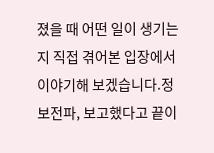졌을 때 어떤 일이 생기는지 직접 겪어본 입장에서 이야기해 보겠습니다.정보전파, 보고했다고 끝이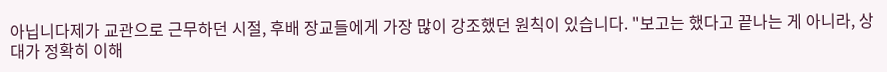아닙니다제가 교관으로 근무하던 시절, 후배 장교들에게 가장 많이 강조했던 원칙이 있습니다. "보고는 했다고 끝나는 게 아니라, 상대가 정확히 이해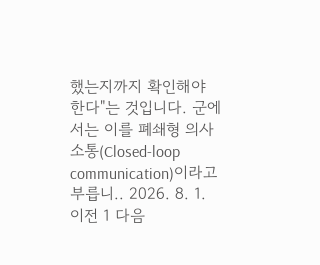했는지까지 확인해야 한다"는 것입니다. 군에서는 이를 폐쇄형 의사소통(Closed-loop communication)이라고 부릅니.. 2026. 8. 1. 이전 1 다음